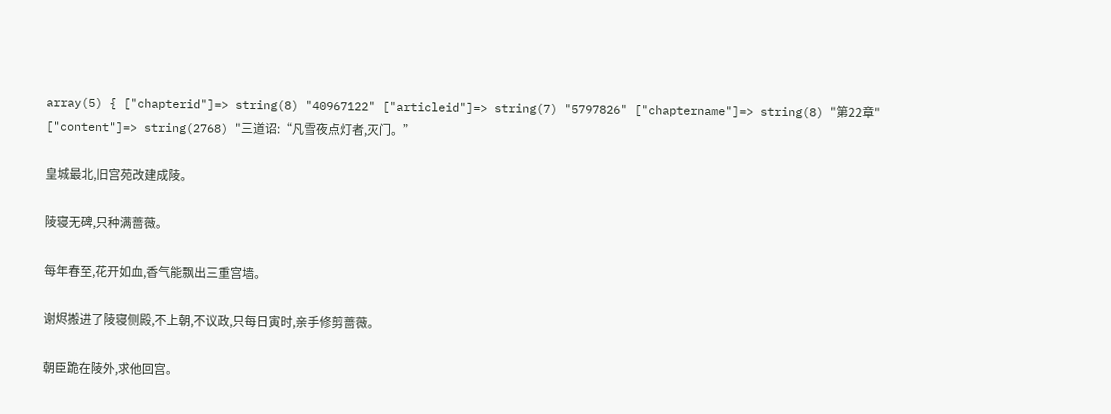array(5) { ["chapterid"]=> string(8) "40967122" ["articleid"]=> string(7) "5797826" ["chaptername"]=> string(8) "第22章" ["content"]=> string(2768) "三道诏:“凡雪夜点灯者,灭门。”

皇城最北,旧宫苑改建成陵。

陵寝无碑,只种满蔷薇。

每年春至,花开如血,香气能飘出三重宫墙。

谢烬搬进了陵寝侧殿,不上朝,不议政,只每日寅时,亲手修剪蔷薇。

朝臣跪在陵外,求他回宫。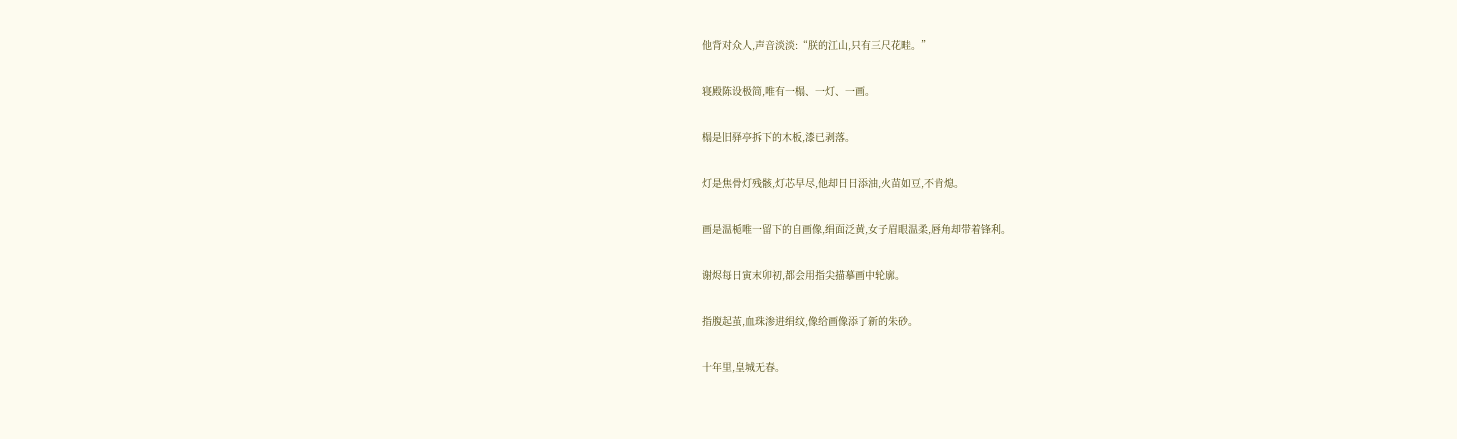他背对众人,声音淡淡:“朕的江山,只有三尺花畦。”

寝殿陈设极简,唯有一榻、一灯、一画。

榻是旧驿亭拆下的木板,漆已剥落。

灯是焦骨灯残骸,灯芯早尽,他却日日添油,火苗如豆,不肯熄。

画是温栀唯一留下的自画像,绢面泛黄,女子眉眼温柔,唇角却带着锋利。

谢烬每日寅末卯初,都会用指尖描摹画中轮廓。

指腹起茧,血珠渗进绢纹,像给画像添了新的朱砂。

十年里,皇城无春。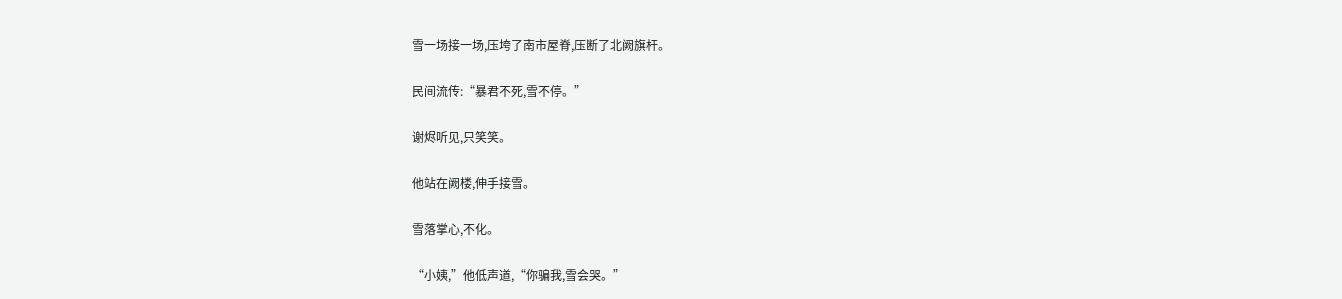雪一场接一场,压垮了南市屋脊,压断了北阙旗杆。

民间流传:“暴君不死,雪不停。”

谢烬听见,只笑笑。

他站在阙楼,伸手接雪。

雪落掌心,不化。

“小姨,”他低声道,“你骗我,雪会哭。”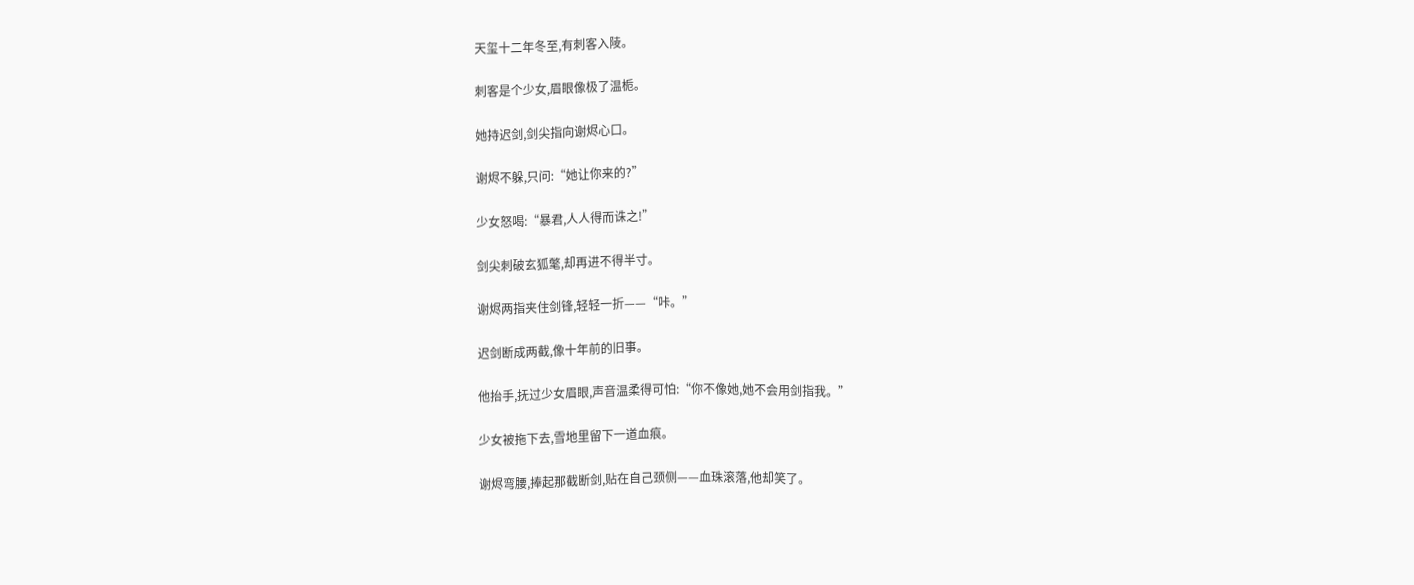天玺十二年冬至,有刺客入陵。

刺客是个少女,眉眼像极了温栀。

她持迟剑,剑尖指向谢烬心口。

谢烬不躲,只问:“她让你来的?”

少女怒喝:“暴君,人人得而诛之!”

剑尖刺破玄狐氅,却再进不得半寸。

谢烬两指夹住剑锋,轻轻一折——“咔。”

迟剑断成两截,像十年前的旧事。

他抬手,抚过少女眉眼,声音温柔得可怕:“你不像她,她不会用剑指我。”

少女被拖下去,雪地里留下一道血痕。

谢烬弯腰,捧起那截断剑,贴在自己颈侧——血珠滚落,他却笑了。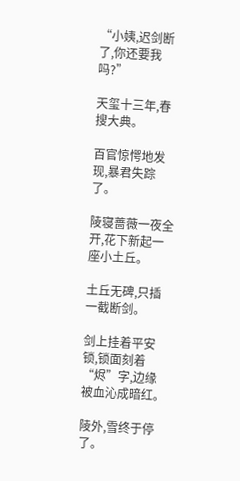“小姨,迟剑断了,你还要我吗?”

天玺十三年,春搜大典。

百官惊愕地发现,暴君失踪了。

陵寝蔷薇一夜全开,花下新起一座小土丘。

土丘无碑,只插一截断剑。

剑上挂着平安锁,锁面刻着“烬”字,边缘被血沁成暗红。

陵外,雪终于停了。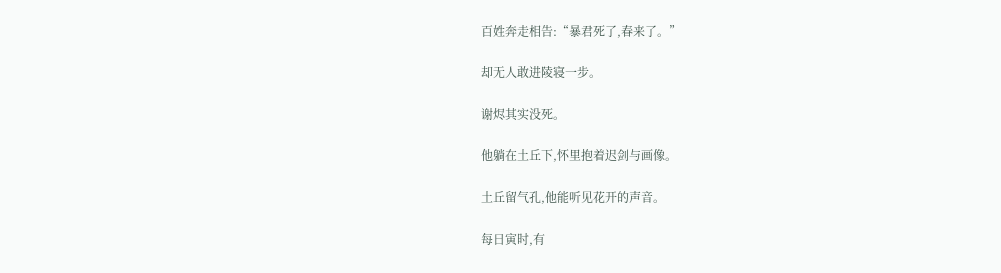百姓奔走相告:“暴君死了,春来了。”

却无人敢进陵寝一步。

谢烬其实没死。

他躺在土丘下,怀里抱着迟剑与画像。

土丘留气孔,他能听见花开的声音。

每日寅时,有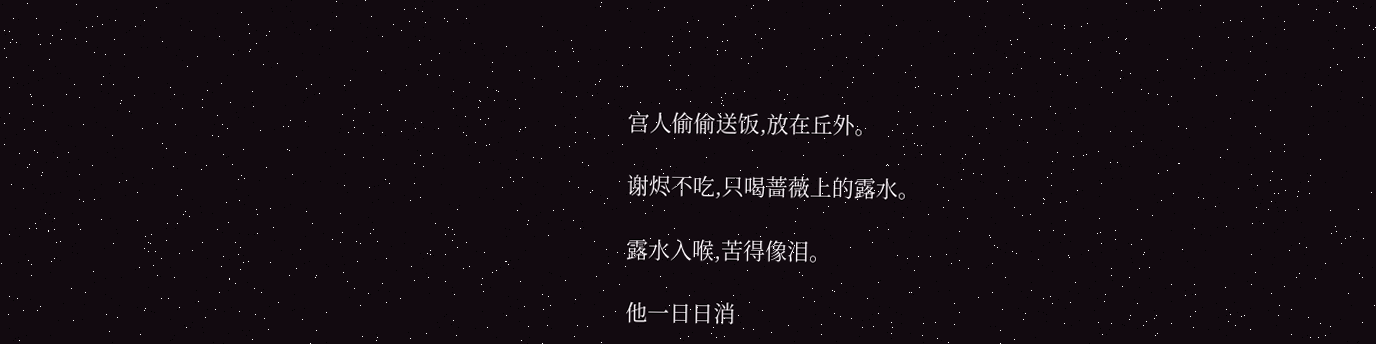宫人偷偷送饭,放在丘外。

谢烬不吃,只喝蔷薇上的露水。

露水入喉,苦得像泪。

他一日日消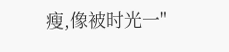瘦,像被时光一"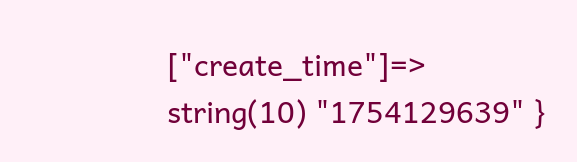["create_time"]=> string(10) "1754129639" }